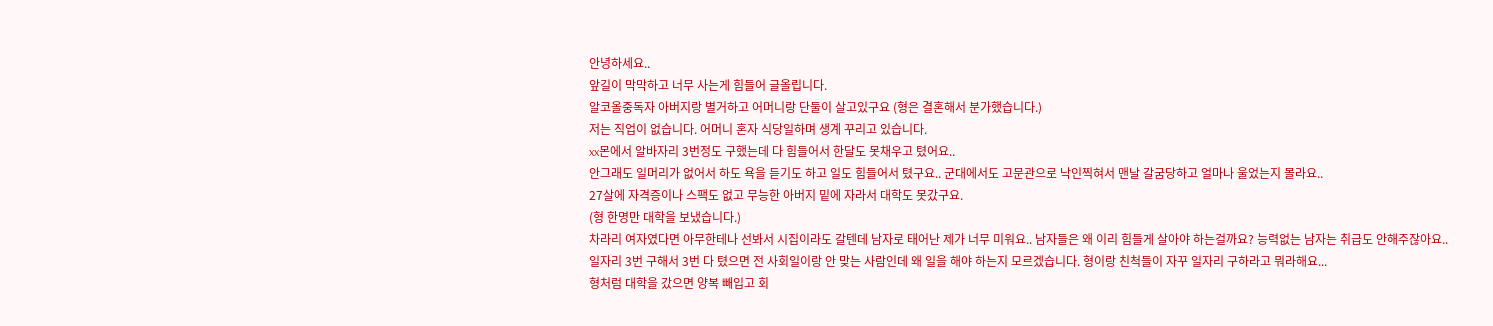안녕하세요..
앞길이 막막하고 너무 사는게 힘들어 글올립니다.
알코올중독자 아버지랑 별거하고 어머니랑 단둘이 살고있구요 (형은 결혼해서 분가했습니다.)
저는 직업이 없습니다. 어머니 혼자 식당일하며 생계 꾸리고 있습니다.
xx몬에서 알바자리 3번정도 구했는데 다 힘들어서 한달도 못채우고 텼어요..
안그래도 일머리가 없어서 하도 욕을 듣기도 하고 일도 힘들어서 텼구요.. 군대에서도 고문관으로 낙인찍혀서 맨날 갈굼당하고 얼마나 울었는지 몰라요..
27살에 자격증이나 스팩도 없고 무능한 아버지 밑에 자라서 대학도 못갔구요.
(형 한명만 대학을 보냈습니다.)
차라리 여자였다면 아무한테나 선봐서 시집이라도 갈텐데 남자로 태어난 제가 너무 미워요.. 남자들은 왜 이리 힘들게 살아야 하는걸까요? 능력없는 남자는 취급도 안해주잖아요..
일자리 3번 구해서 3번 다 텼으면 전 사회일이랑 안 맞는 사람인데 왜 일을 해야 하는지 모르겠습니다. 형이랑 친척들이 자꾸 일자리 구하라고 뭐라해요...
형처럼 대학을 갔으면 양복 빼입고 회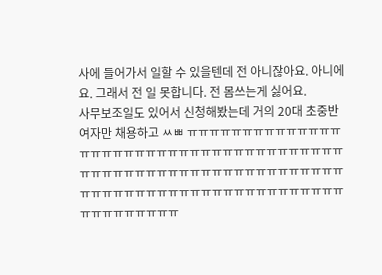사에 들어가서 일할 수 있을텐데 전 아니잖아요. 아니에요. 그래서 전 일 못합니다. 전 몸쓰는게 싫어요.
사무보조일도 있어서 신청해봤는데 거의 20대 초중반 여자만 채용하고 ㅆㅃ ㅠㅠㅠㅠㅠㅠㅠㅠㅠㅠㅠㅠㅠㅠㅠㅠㅠㅠㅠㅠㅠㅠㅠㅠㅠㅠㅠㅠㅠㅠㅠㅠㅠㅠㅠㅠㅠㅠㅠㅠㅠㅠㅠㅠㅠㅠㅠㅠㅠㅠㅠㅠㅠㅠㅠㅠㅠㅠㅠㅠㅠㅠㅠㅠㅠㅠㅠㅠㅠㅠㅠㅠㅠㅠㅠㅠㅠㅠㅠㅠㅠㅠㅠㅠㅠㅠㅠㅠㅠㅠㅠㅠㅠㅠㅠ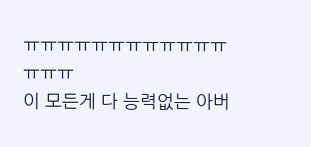ㅠㅠㅠㅠㅠㅠㅠㅠㅠㅠㅠㅠㅠㅠㅠ
이 모든게 다 능력없는 아버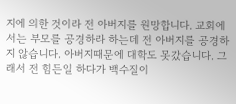지에 의한 것이라 전 아버지를 원망합니다. 교회에서는 부모를 공경하라 하는데 전 아버지를 공경하지 않습니다. 아버지때문에 대학도 못갔습니다. 그래서 전 힘든일 하다가 백수질이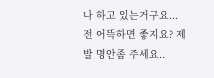나 하고 있는거구요...
전 어뜩하면 좋지요? 제발 명안좀 주세요..